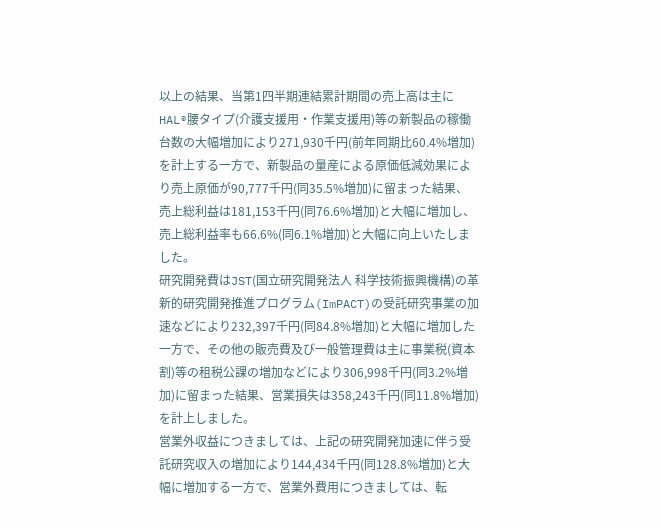以上の結果、当第1四半期連結累計期間の売上高は主にHAL®腰タイプ(介護支援用・作業支援用)等の新製品の稼働台数の大幅増加により271,930千円(前年同期比60.4%増加)を計上する一方で、新製品の量産による原価低減効果により売上原価が90,777千円(同35.5%増加)に留まった結果、売上総利益は181,153千円(同76.6%増加)と大幅に増加し、売上総利益率も66.6%(同6.1%増加)と大幅に向上いたしました。
研究開発費はJST(国立研究開発法人 科学技術振興機構)の革新的研究開発推進プログラム(ImPACT)の受託研究事業の加速などにより232,397千円(同84.8%増加)と大幅に増加した一方で、その他の販売費及び一般管理費は主に事業税(資本割)等の租税公課の増加などにより306,998千円(同3.2%増加)に留まった結果、営業損失は358,243千円(同11.8%増加)を計上しました。
営業外収益につきましては、上記の研究開発加速に伴う受託研究収入の増加により144,434千円(同128.8%増加)と大幅に増加する一方で、営業外費用につきましては、転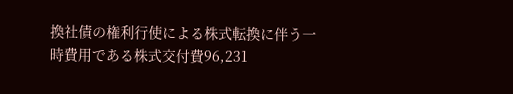換社債の権利行使による株式転換に伴う一時費用である株式交付費96,231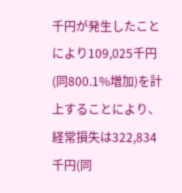千円が発生したことにより109,025千円(同800.1%増加)を計上することにより、経常損失は322,834千円(同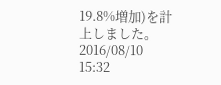19.8%増加)を計上しました。
2016/08/10 15:32